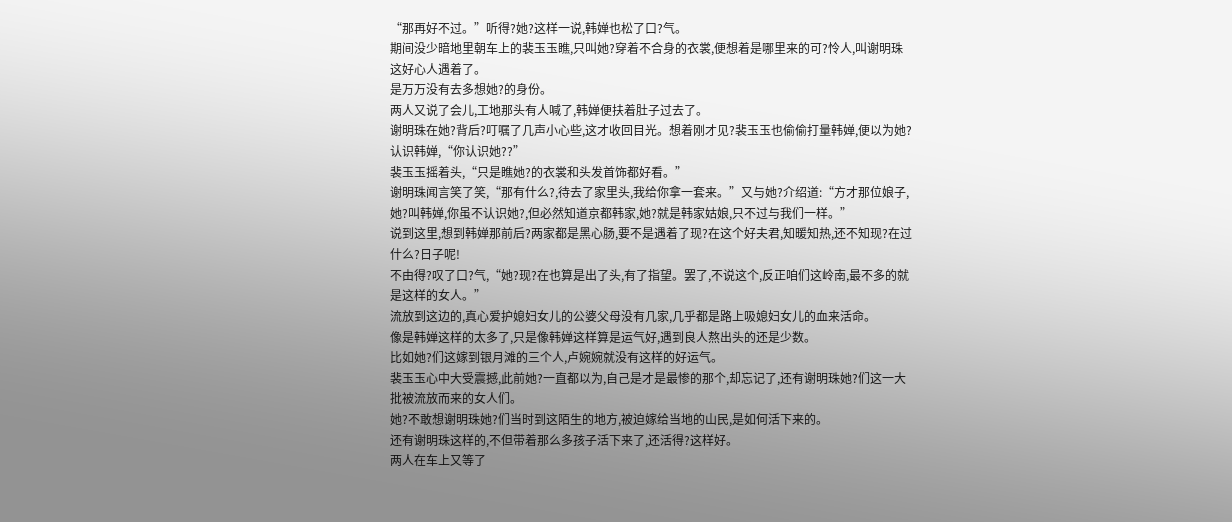“那再好不过。”听得?她?这样一说,韩婵也松了口?气。
期间没少暗地里朝车上的裴玉玉瞧,只叫她?穿着不合身的衣裳,便想着是哪里来的可?怜人,叫谢明珠这好心人遇着了。
是万万没有去多想她?的身份。
两人又说了会儿,工地那头有人喊了,韩婵便扶着肚子过去了。
谢明珠在她?背后?叮嘱了几声小心些,这才收回目光。想着刚才见?裴玉玉也偷偷打量韩婵,便以为她?认识韩婵,“你认识她??”
裴玉玉摇着头,“只是瞧她?的衣裳和头发首饰都好看。”
谢明珠闻言笑了笑,“那有什么?,待去了家里头,我给你拿一套来。”又与她?介绍道:“方才那位娘子,她?叫韩婵,你虽不认识她?,但必然知道京都韩家,她?就是韩家姑娘,只不过与我们一样。”
说到这里,想到韩婵那前后?两家都是黑心肠,要不是遇着了现?在这个好夫君,知暖知热,还不知现?在过什么?日子呢!
不由得?叹了口?气,“她?现?在也算是出了头,有了指望。罢了,不说这个,反正咱们这岭南,最不多的就是这样的女人。”
流放到这边的,真心爱护媳妇女儿的公婆父母没有几家,几乎都是路上吸媳妇女儿的血来活命。
像是韩婵这样的太多了,只是像韩婵这样算是运气好,遇到良人熬出头的还是少数。
比如她?们这嫁到银月滩的三个人,卢婉婉就没有这样的好运气。
裴玉玉心中大受震撼,此前她?一直都以为,自己是才是最惨的那个,却忘记了,还有谢明珠她?们这一大批被流放而来的女人们。
她?不敢想谢明珠她?们当时到这陌生的地方,被迫嫁给当地的山民,是如何活下来的。
还有谢明珠这样的,不但带着那么多孩子活下来了,还活得?这样好。
两人在车上又等了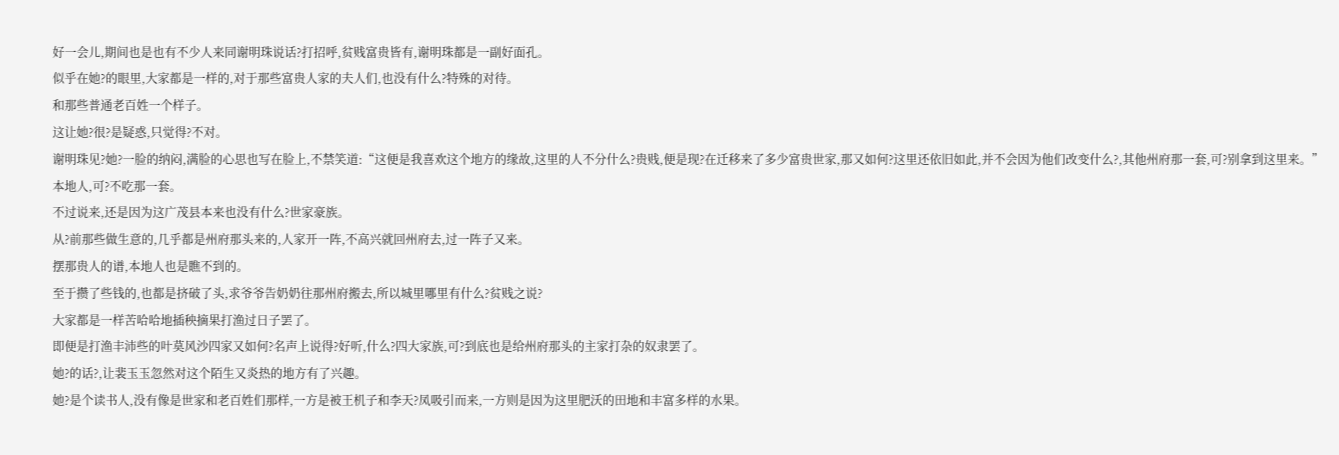好一会儿,期间也是也有不少人来同谢明珠说话?打招呼,贫贱富贵皆有,谢明珠都是一副好面孔。
似乎在她?的眼里,大家都是一样的,对于那些富贵人家的夫人们,也没有什么?特殊的对待。
和那些普通老百姓一个样子。
这让她?很?是疑惑,只觉得?不对。
谢明珠见?她?一脸的纳闷,满脸的心思也写在脸上,不禁笑道:“这便是我喜欢这个地方的缘故,这里的人不分什么?贵贱,便是现?在迁移来了多少富贵世家,那又如何?这里还依旧如此,并不会因为他们改变什么?,其他州府那一套,可?别拿到这里来。”
本地人,可?不吃那一套。
不过说来,还是因为这广茂县本来也没有什么?世家豪族。
从?前那些做生意的,几乎都是州府那头来的,人家开一阵,不高兴就回州府去,过一阵子又来。
摆那贵人的谱,本地人也是瞧不到的。
至于攒了些钱的,也都是挤破了头,求爷爷告奶奶往那州府搬去,所以城里哪里有什么?贫贱之说?
大家都是一样苦哈哈地插秧摘果打渔过日子罢了。
即便是打渔丰沛些的叶莫风沙四家又如何?名声上说得?好听,什么?四大家族,可?到底也是给州府那头的主家打杂的奴隶罢了。
她?的话?,让裴玉玉忽然对这个陌生又炎热的地方有了兴趣。
她?是个读书人,没有像是世家和老百姓们那样,一方是被王机子和李天?凤吸引而来,一方则是因为这里肥沃的田地和丰富多样的水果。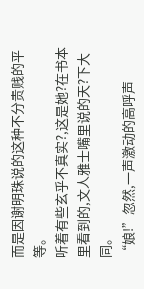而是因谢明珠说的这种不分贵贱的平等。
听着有些玄乎不真实?,这是她?在书本里看到的,文人雅士嘴里说的天?下大同。
“娘!”忽然,一声激动的高呼声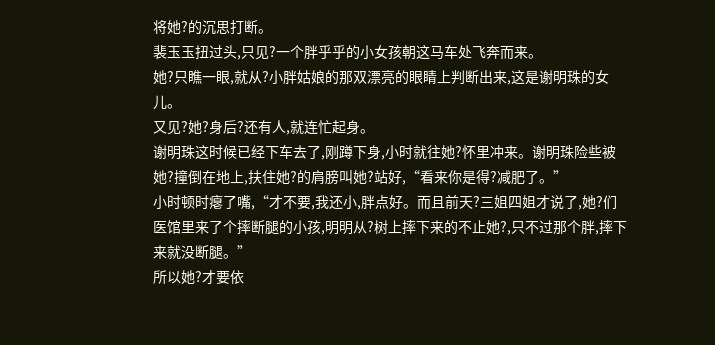将她?的沉思打断。
裴玉玉扭过头,只见?一个胖乎乎的小女孩朝这马车处飞奔而来。
她?只瞧一眼,就从?小胖姑娘的那双漂亮的眼睛上判断出来,这是谢明珠的女儿。
又见?她?身后?还有人,就连忙起身。
谢明珠这时候已经下车去了,刚蹲下身,小时就往她?怀里冲来。谢明珠险些被她?撞倒在地上,扶住她?的肩膀叫她?站好,“看来你是得?减肥了。”
小时顿时瘪了嘴,“才不要,我还小,胖点好。而且前天?三姐四姐才说了,她?们医馆里来了个摔断腿的小孩,明明从?树上摔下来的不止她?,只不过那个胖,摔下来就没断腿。”
所以她?才要依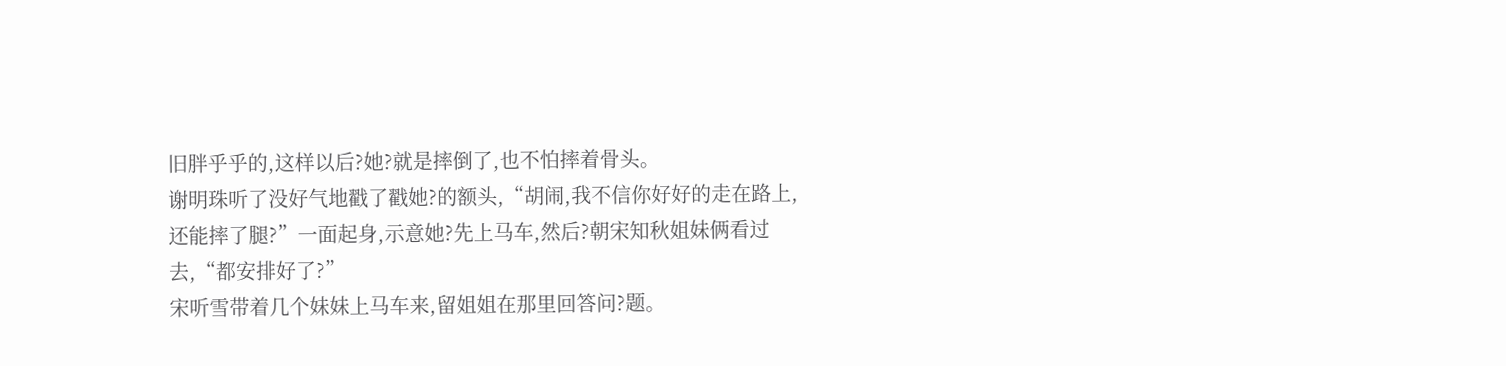旧胖乎乎的,这样以后?她?就是摔倒了,也不怕摔着骨头。
谢明珠听了没好气地戳了戳她?的额头,“胡闹,我不信你好好的走在路上,还能摔了腿?”一面起身,示意她?先上马车,然后?朝宋知秋姐妹俩看过去,“都安排好了?”
宋听雪带着几个妹妹上马车来,留姐姐在那里回答问?题。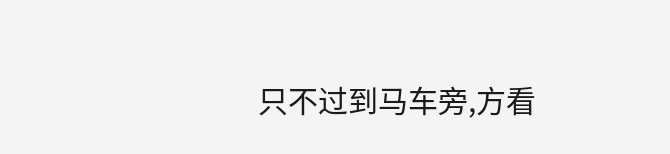只不过到马车旁,方看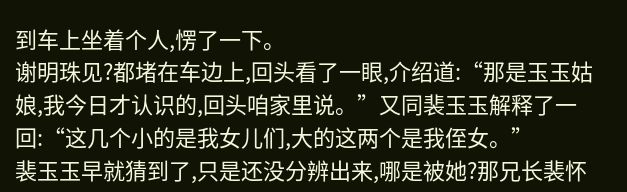到车上坐着个人,愣了一下。
谢明珠见?都堵在车边上,回头看了一眼,介绍道:“那是玉玉姑娘,我今日才认识的,回头咱家里说。”又同裴玉玉解释了一回:“这几个小的是我女儿们,大的这两个是我侄女。”
裴玉玉早就猜到了,只是还没分辨出来,哪是被她?那兄长裴怀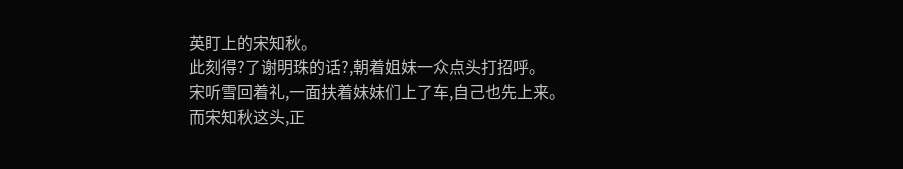英盯上的宋知秋。
此刻得?了谢明珠的话?,朝着姐妹一众点头打招呼。
宋听雪回着礼,一面扶着妹妹们上了车,自己也先上来。
而宋知秋这头,正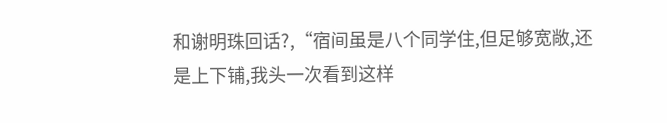和谢明珠回话?,“宿间虽是八个同学住,但足够宽敞,还是上下铺,我头一次看到这样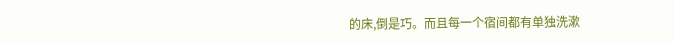的床,倒是巧。而且每一个宿间都有单独洗漱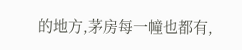的地方,茅房每一幢也都有,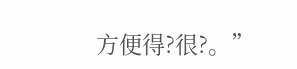方便得?很?。”